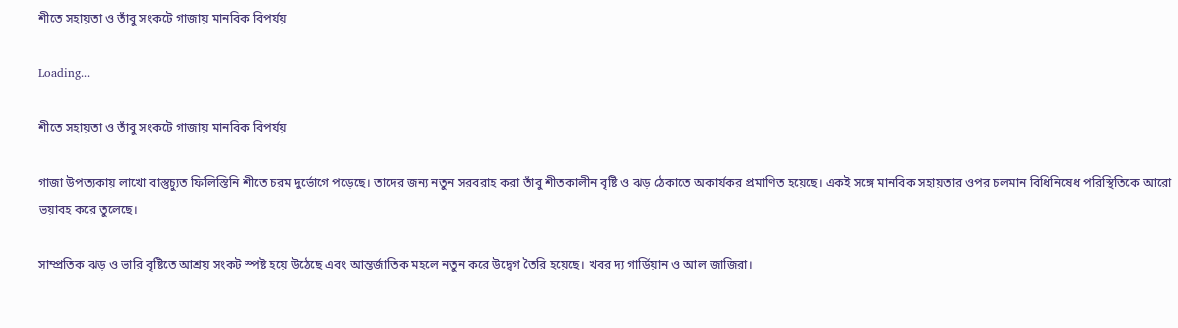শীতে সহায়তা ও তাঁবু সংকটে গাজায় মানবিক বিপর্যয়

Loading...

শীতে সহায়তা ও তাঁবু সংকটে গাজায় মানবিক বিপর্যয়

গাজা উপত্যকায় লাখো বাস্তুচ্যুত ফিলিস্তিনি শীতে চরম দুর্ভোগে পড়েছে। তাদের জন্য নতুন সরবরাহ করা তাঁবু শীতকালীন বৃষ্টি ও ঝড় ঠেকাতে অকার্যকর প্রমাণিত হয়েছে। একই সঙ্গে মানবিক সহায়তার ওপর চলমান বিধিনিষেধ পরিস্থিতিকে আরো ভয়াবহ করে তুলেছে।

সাম্প্রতিক ঝড় ও ভারি বৃষ্টিতে আশ্রয় সংকট স্পষ্ট হয়ে উঠেছে এবং আন্তর্জাতিক মহলে নতুন করে উদ্বেগ তৈরি হয়েছে। খবর দ্য গার্ডিয়ান ও আল জাজিরা।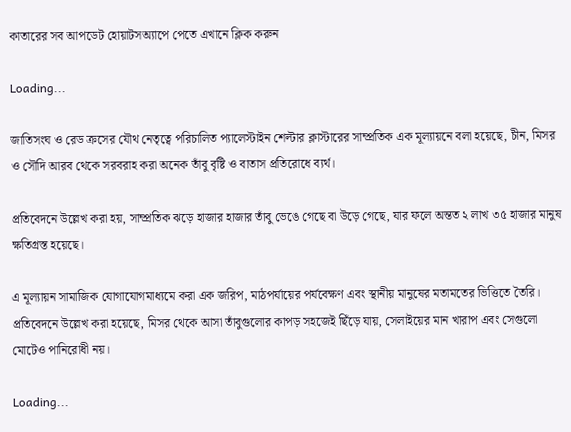কাতারের সব আপডেট হোয়াটসঅ্যাপে পেতে এখানে ক্লিক করুন

Loading...

জাতিসংঘ ও রেড ক্রসের যৌথ নেতৃত্বে পরিচালিত প্যালেস্টাইন শেল্টার ক্লাস্টারের সাম্প্রতিক এক মূল্যায়নে বলা হয়েছে, চীন, মিসর ও সৌদি আরব থেকে সরবরাহ করা অনেক তাঁবু বৃষ্টি ও বাতাস প্রতিরোধে ব্যর্থ।

প্রতিবেদনে উল্লেখ করা হয়, সাম্প্রতিক ঝড়ে হাজার হাজার তাঁবু ভেঙে গেছে বা উড়ে গেছে, যার ফলে অন্তত ২ লাখ ৩৫ হাজার মানুষ ক্ষতিগ্রস্ত হয়েছে।

এ মূল্যায়ন সামাজিক যোগাযোগমাধ্যমে করা এক জরিপ, মাঠপর্যায়ের পর্যবেক্ষণ এবং স্থানীয় মানুষের মতামতের ভিত্তিতে তৈরি। প্রতিবেদনে উল্লেখ করা হয়েছে, মিসর থেকে আসা তাঁবুগুলোর কাপড় সহজেই ছিঁড়ে যায়, সেলাইয়ের মান খারাপ এবং সেগুলো মোটেও পানিরোধী নয়।

Loading...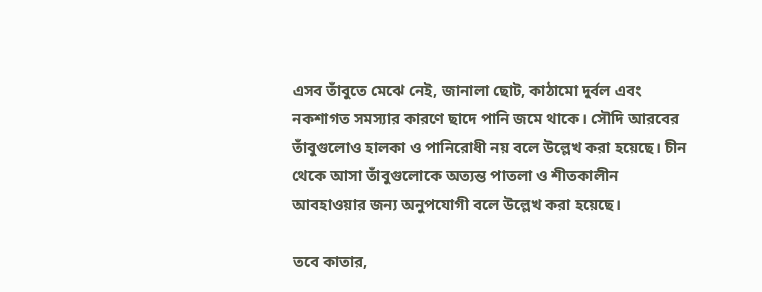এসব তাঁবুতে মেঝে নেই, জানালা ছোট, কাঠামো দুর্বল এবং নকশাগত সমস্যার কারণে ছাদে পানি জমে থাকে। সৌদি আরবের তাঁবুগুলোও হালকা ও পানিরোধী নয় বলে উল্লেখ করা হয়েছে। চীন থেকে আসা তাঁবুগুলোকে অত্যন্ত পাতলা ও শীতকালীন আবহাওয়ার জন্য অনুপযোগী বলে উল্লেখ করা হয়েছে।

তবে কাতার,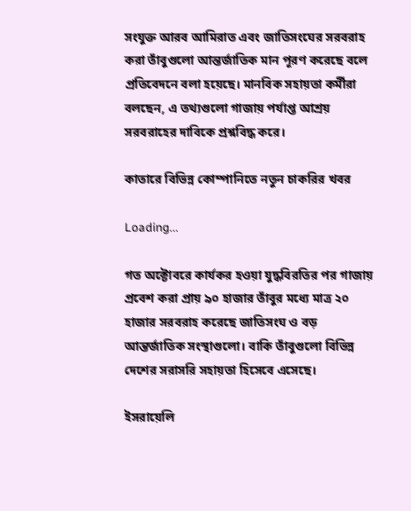সংযুক্ত আরব আমিরাত এবং জাতিসংঘের সরবরাহ করা তাঁবুগুলো আন্তর্জাতিক মান পূরণ করেছে বলে প্রতিবেদনে বলা হয়েছে। মানবিক সহায়তা কর্মীরা বলছেন, এ তথ্যগুলো গাজায় পর্যাপ্ত আশ্রয় সরবরাহের দাবিকে প্রশ্নবিদ্ধ করে।

কাতারে বিভিন্ন কোম্পানিতে নতুন চাকরির খবর

Loading...

গত অক্টোবরে কার্যকর হওয়া যুদ্ধবিরতির পর গাজায় প্রবেশ করা প্রায় ৯০ হাজার তাঁবুর মধ্যে মাত্র ২০ হাজার সরবরাহ করেছে জাতিসংঘ ও বড় আন্তর্জাতিক সংস্থাগুলো। বাকি তাঁবুগুলো বিভিন্ন দেশের সরাসরি সহায়তা হিসেবে এসেছে।

ইসরায়েলি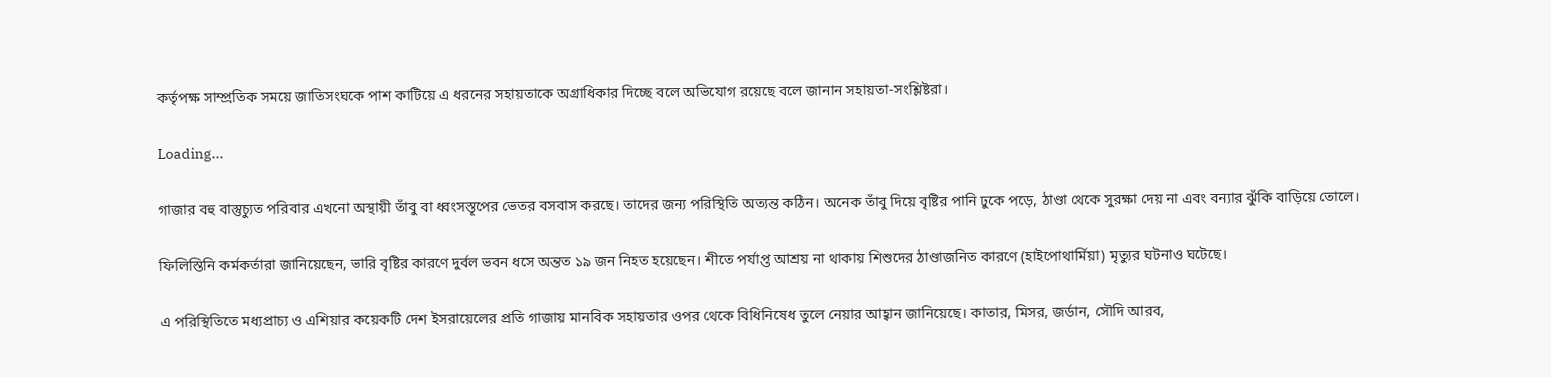কর্তৃপক্ষ সাম্প্রতিক সময়ে জাতিসংঘকে পাশ কাটিয়ে এ ধরনের সহায়তাকে অগ্রাধিকার দিচ্ছে বলে অভিযোগ রয়েছে বলে জানান সহায়তা-সংশ্লিষ্টরা।

Loading...

গাজার বহু বাস্তুচ্যুত পরিবার এখনো অস্থায়ী তাঁবু বা ধ্বংসস্তূপের ভেতর বসবাস করছে। তাদের জন্য পরিস্থিতি অত্যন্ত কঠিন। অনেক তাঁবু দিয়ে বৃষ্টির পানি ঢুকে পড়ে, ঠাণ্ডা থেকে সুরক্ষা দেয় না এবং বন্যার ঝুঁকি বাড়িয়ে তোলে।

ফিলিস্তিনি কর্মকর্তারা জানিয়েছেন, ভারি বৃষ্টির কারণে দুর্বল ভবন ধসে অন্তত ১৯ জন নিহত হয়েছেন। শীতে পর্যাপ্ত আশ্রয় না থাকায় শিশুদের ঠাণ্ডাজনিত কারণে (হাইপোথার্মিয়া) মৃত্যুর ঘটনাও ঘটেছে।

এ পরিস্থিতিতে মধ্যপ্রাচ্য ও এশিয়ার কয়েকটি দেশ ইসরায়েলের প্রতি গাজায় মানবিক সহায়তার ওপর থেকে বিধিনিষেধ তুলে নেয়ার আহ্বান জানিয়েছে। কাতার, মিসর, জর্ডান, সৌদি আরব,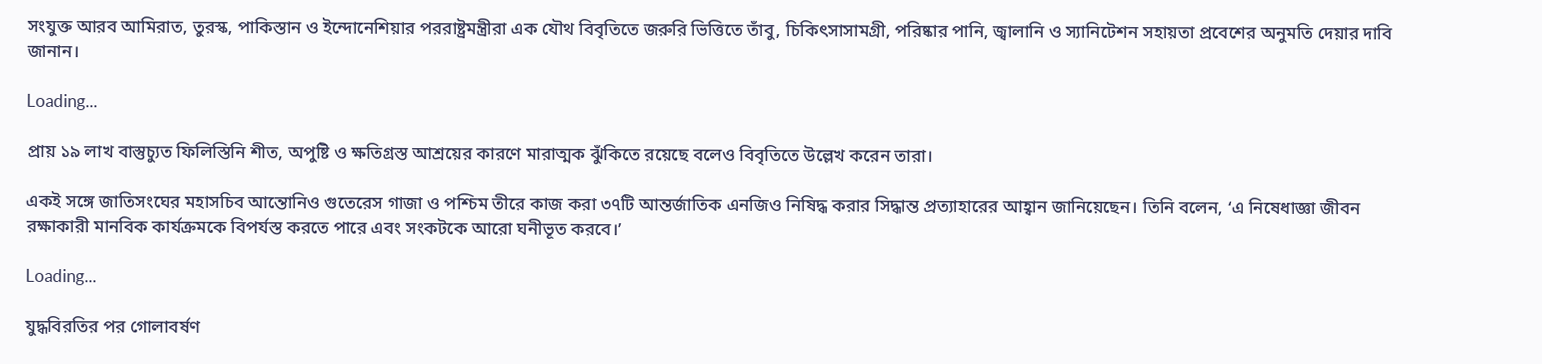সংযুক্ত আরব আমিরাত, তুরস্ক, পাকিস্তান ও ইন্দোনেশিয়ার পররাষ্ট্রমন্ত্রীরা এক যৌথ বিবৃতিতে জরুরি ভিত্তিতে তাঁবু, চিকিৎসাসামগ্রী, পরিষ্কার পানি, জ্বালানি ও স্যানিটেশন সহায়তা প্রবেশের অনুমতি দেয়ার দাবি জানান।

Loading...

প্রায় ১৯ লাখ বাস্তুচ্যুত ফিলিস্তিনি শীত, অপুষ্টি ও ক্ষতিগ্রস্ত আশ্রয়ের কারণে মারাত্মক ঝুঁকিতে রয়েছে বলেও বিবৃতিতে উল্লেখ করেন তারা।

একই সঙ্গে জাতিসংঘের মহাসচিব আন্তোনিও গুতেরেস গাজা ও পশ্চিম তীরে কাজ করা ৩৭টি আন্তর্জাতিক এনজিও নিষিদ্ধ করার সিদ্ধান্ত প্রত্যাহারের আহ্বান জানিয়েছেন। তিনি বলেন, ‘এ নিষেধাজ্ঞা জীবন রক্ষাকারী মানবিক কার্যক্রমকে বিপর্যস্ত করতে পারে এবং সংকটকে আরো ঘনীভূত করবে।’

Loading...

যুদ্ধবিরতির পর গোলাবর্ষণ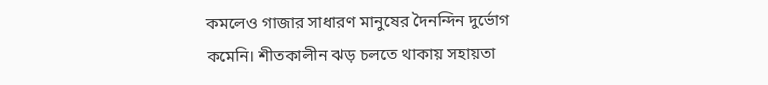কমলেও গাজার সাধারণ মানুষের দৈনন্দিন দুর্ভোগ কমেনি। শীতকালীন ঝড় চলতে থাকায় সহায়তা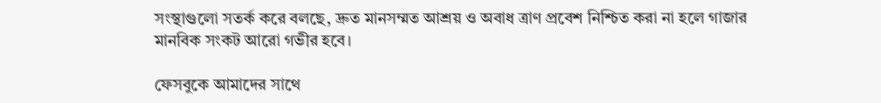সংস্থাগুলো সতর্ক করে বলছে, দ্রুত মানসম্মত আশ্রয় ও অবাধ ত্রাণ প্রবেশ নিশ্চিত করা না হলে গাজার মানবিক সংকট আরো গভীর হবে।

ফেসবুকে আমাদের সাথে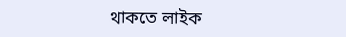থাকতে লাইক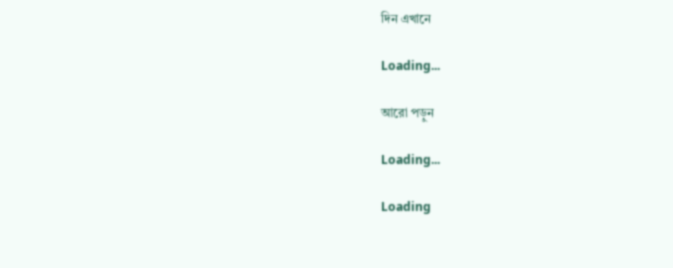দিন এখানে

Loading...

আরো পড়ুন

Loading...

Loading